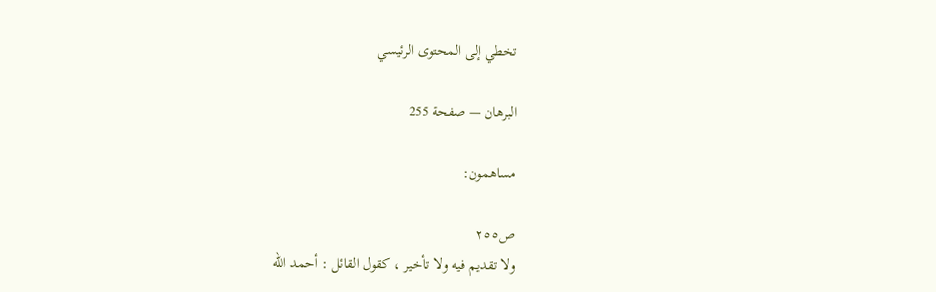تخطي إلى المحتوى الرئيسي

البرهان — صفحة 255

مساهمون:

ص٢٥٥
ولا تقديم فيه ولا تأخير ، كقول القائل : أحمد الله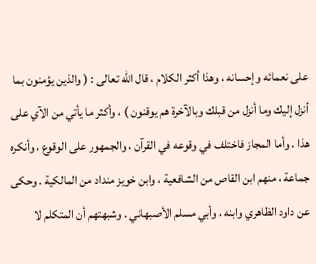على نعمائه وإحسانه ، وهذا أكثر الكلام ، قال الله تعالى : ( والذين يؤمنون بما أنزل إليك وما أنزل من قبلك وبالآخرة هم يوقنون ) ، وأكثر ما يأتي من الآي على هذا . وأما المجاز فاختلف في وقوعه في القرآن ، والجمهور على الوقوع ، وأنكره جماعة ، منهم ابن القاص من الشافعية ، وابن خويز منداد من المالكية . وحكى عن داود الظاهري وابنه ، وأبي مسلم الأصبهاني . وشبهتهم أن المتكلم لا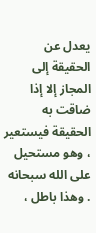يعدل عن الحقيقة إلى المجاز إلا إذا ضاقت به الحقيقة فيستعير ، وهو مستحيل على الله سبحانه . وهذا باطل ،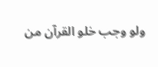ولو وجب خلو القرآن من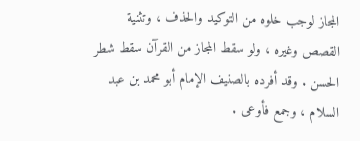المجاز لوجب خلوه من التوكيد والحذف ، وتثنية القصص وغيره ، ولو سقط المجاز من القرآن سقط شطر الحسن . وقد أفرده بالصنيف الإمام أبو محمد بن عبد السلام ، وجمع فأوعى .